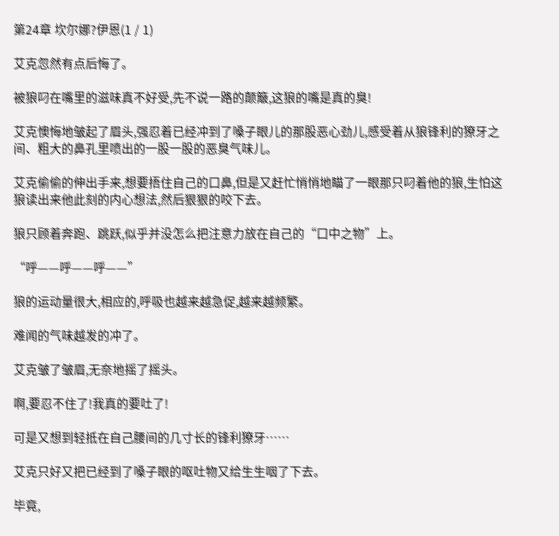第24章 坎尔娜?伊恩(1 / 1)

艾克忽然有点后悔了。

被狼叼在嘴里的滋味真不好受,先不说一路的颠簸,这狼的嘴是真的臭!

艾克懊悔地皱起了眉头,强忍着已经冲到了嗓子眼儿的那股恶心劲儿,感受着从狼锋利的獠牙之间、粗大的鼻孔里喷出的一股一股的恶臭气味儿。

艾克偷偷的伸出手来,想要捂住自己的口鼻,但是又赶忙悄悄地瞄了一眼那只叼着他的狼,生怕这狼读出来他此刻的内心想法,然后狠狠的咬下去。

狼只顾着奔跑、跳跃,似乎并没怎么把注意力放在自己的“口中之物”上。

“呼——呼——呼——”

狼的运动量很大,相应的,呼吸也越来越急促,越来越频繁。

难闻的气味越发的冲了。

艾克皱了皱眉,无奈地摇了摇头。

啊,要忍不住了!我真的要吐了!

可是又想到轻抵在自己腰间的几寸长的锋利獠牙……

艾克只好又把已经到了嗓子眼的呕吐物又给生生咽了下去。

毕竟,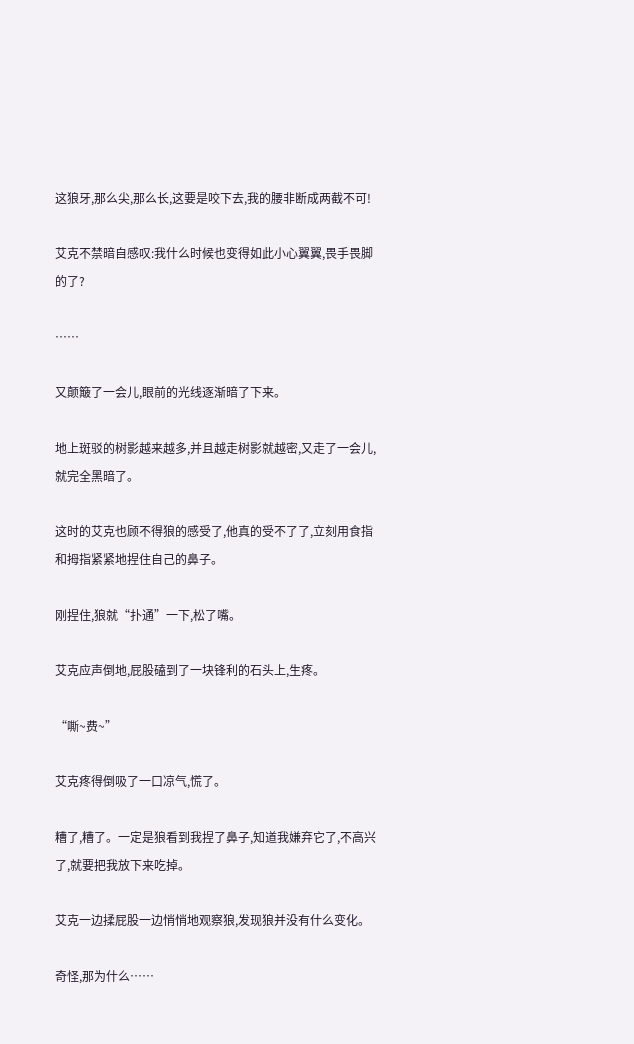这狼牙,那么尖,那么长,这要是咬下去,我的腰非断成两截不可!

艾克不禁暗自感叹:我什么时候也变得如此小心翼翼,畏手畏脚的了?

……

又颠簸了一会儿,眼前的光线逐渐暗了下来。

地上斑驳的树影越来越多,并且越走树影就越密,又走了一会儿,就完全黑暗了。

这时的艾克也顾不得狼的感受了,他真的受不了了,立刻用食指和拇指紧紧地捏住自己的鼻子。

刚捏住,狼就“扑通”一下,松了嘴。

艾克应声倒地,屁股磕到了一块锋利的石头上,生疼。

“嘶~费~”

艾克疼得倒吸了一口凉气,慌了。

糟了,糟了。一定是狼看到我捏了鼻子,知道我嫌弃它了,不高兴了,就要把我放下来吃掉。

艾克一边揉屁股一边悄悄地观察狼,发现狼并没有什么变化。

奇怪,那为什么……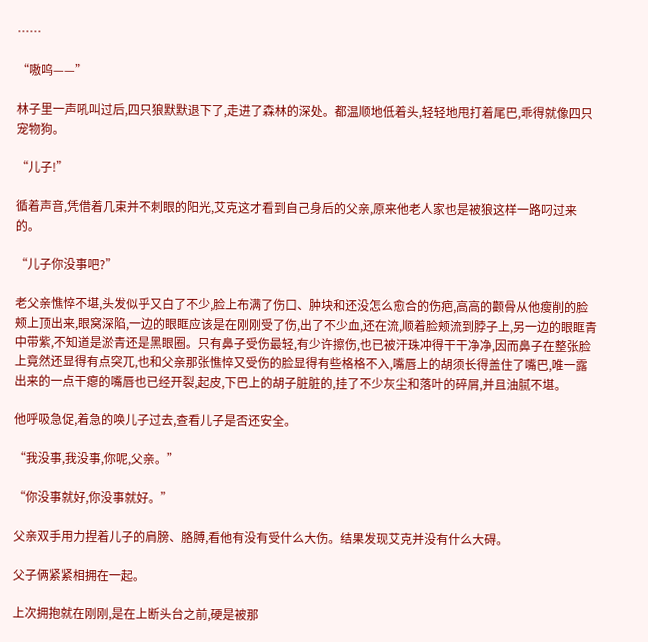……

“嗷呜——”

林子里一声吼叫过后,四只狼默默退下了,走进了森林的深处。都温顺地低着头,轻轻地甩打着尾巴,乖得就像四只宠物狗。

“儿子!”

循着声音,凭借着几束并不刺眼的阳光,艾克这才看到自己身后的父亲,原来他老人家也是被狼这样一路叼过来的。

“儿子你没事吧?”

老父亲憔悴不堪,头发似乎又白了不少,脸上布满了伤口、肿块和还没怎么愈合的伤疤,高高的颧骨从他瘦削的脸颊上顶出来,眼窝深陷,一边的眼眶应该是在刚刚受了伤,出了不少血,还在流,顺着脸颊流到脖子上,另一边的眼眶青中带紫,不知道是淤青还是黑眼圈。只有鼻子受伤最轻,有少许擦伤,也已被汗珠冲得干干净净,因而鼻子在整张脸上竟然还显得有点突兀,也和父亲那张憔悴又受伤的脸显得有些格格不入,嘴唇上的胡须长得盖住了嘴巴,唯一露出来的一点干瘪的嘴唇也已经开裂,起皮,下巴上的胡子脏脏的,挂了不少灰尘和落叶的碎屑,并且油腻不堪。

他呼吸急促,着急的唤儿子过去,查看儿子是否还安全。

“我没事,我没事,你呢,父亲。”

“你没事就好,你没事就好。”

父亲双手用力捏着儿子的肩膀、胳膊,看他有没有受什么大伤。结果发现艾克并没有什么大碍。

父子俩紧紧相拥在一起。

上次拥抱就在刚刚,是在上断头台之前,硬是被那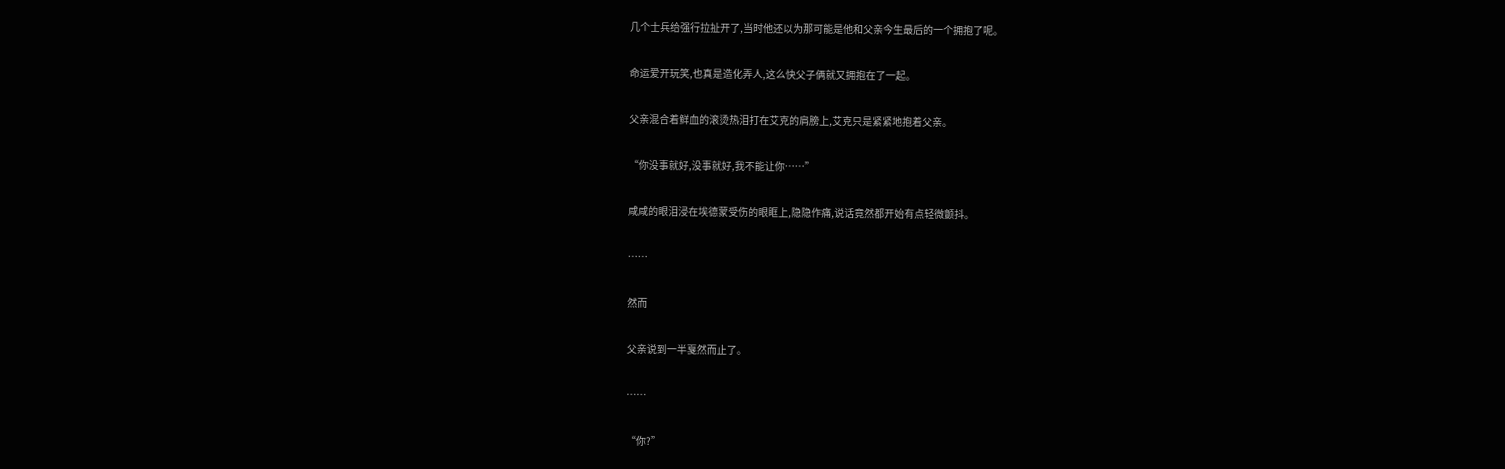几个士兵给强行拉扯开了,当时他还以为那可能是他和父亲今生最后的一个拥抱了呢。

命运爱开玩笑,也真是造化弄人,这么快父子俩就又拥抱在了一起。

父亲混合着鲜血的滚烫热泪打在艾克的肩膀上,艾克只是紧紧地抱着父亲。

“你没事就好,没事就好,我不能让你……”

咸咸的眼泪浸在埃德蒙受伤的眼眶上,隐隐作痛,说话竟然都开始有点轻微颤抖。

……

然而

父亲说到一半戛然而止了。

……

“你?”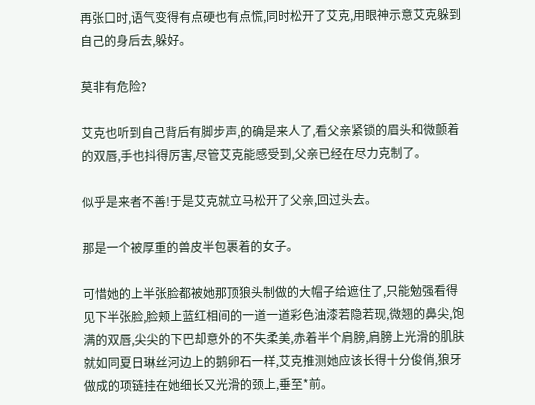再张口时,语气变得有点硬也有点慌,同时松开了艾克,用眼神示意艾克躲到自己的身后去,躲好。

莫非有危险?

艾克也听到自己背后有脚步声,的确是来人了,看父亲紧锁的眉头和微颤着的双唇,手也抖得厉害,尽管艾克能感受到,父亲已经在尽力克制了。

似乎是来者不善!于是艾克就立马松开了父亲,回过头去。

那是一个被厚重的兽皮半包裹着的女子。

可惜她的上半张脸都被她那顶狼头制做的大帽子给遮住了,只能勉强看得见下半张脸,脸颊上蓝红相间的一道一道彩色油漆若隐若现,微翘的鼻尖,饱满的双唇,尖尖的下巴却意外的不失柔美,赤着半个肩膀,肩膀上光滑的肌肤就如同夏日琳丝河边上的鹅卵石一样,艾克推测她应该长得十分俊俏,狼牙做成的项链挂在她细长又光滑的颈上,垂至*前。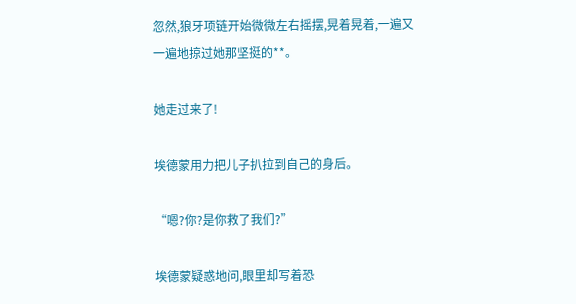忽然,狼牙项链开始微微左右摇摆,晃着晃着,一遍又一遍地掠过她那坚挺的**。

她走过来了!

埃德蒙用力把儿子扒拉到自己的身后。

“嗯?你?是你救了我们?”

埃德蒙疑惑地问,眼里却写着恐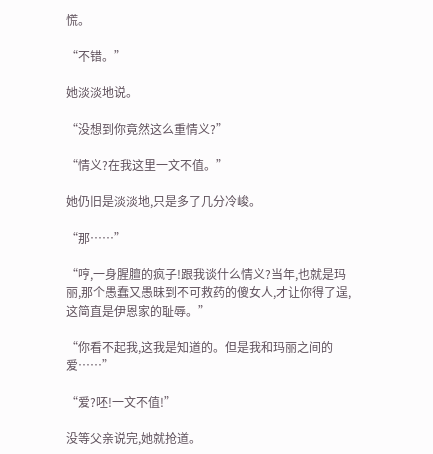慌。

“不错。”

她淡淡地说。

“没想到你竟然这么重情义?”

“情义?在我这里一文不值。”

她仍旧是淡淡地,只是多了几分冷峻。

“那……”

“哼,一身腥膻的疯子!跟我谈什么情义?当年,也就是玛丽,那个愚蠢又愚昧到不可救药的傻女人,才让你得了逞,这简直是伊恩家的耻辱。”

“你看不起我,这我是知道的。但是我和玛丽之间的爱……”

“爱?呸!一文不值!”

没等父亲说完,她就抢道。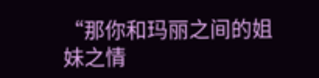“那你和玛丽之间的姐妹之情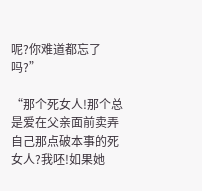呢?你难道都忘了吗?”

“那个死女人!那个总是爱在父亲面前卖弄自己那点破本事的死女人?我呸!如果她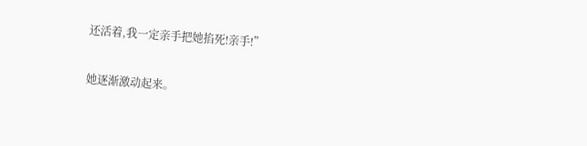还活着,我一定亲手把她掐死!亲手!”

她逐渐激动起来。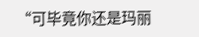“可毕竟你还是玛丽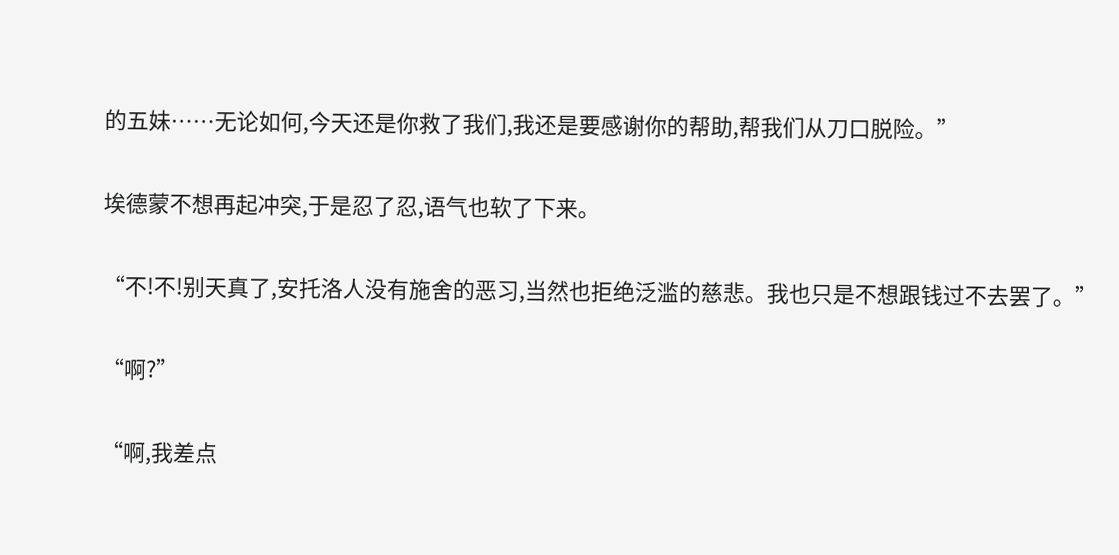的五妹……无论如何,今天还是你救了我们,我还是要感谢你的帮助,帮我们从刀口脱险。”

埃德蒙不想再起冲突,于是忍了忍,语气也软了下来。

“不!不!别天真了,安托洛人没有施舍的恶习,当然也拒绝泛滥的慈悲。我也只是不想跟钱过不去罢了。”

“啊?”

“啊,我差点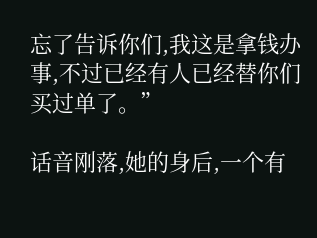忘了告诉你们,我这是拿钱办事,不过已经有人已经替你们买过单了。”

话音刚落,她的身后,一个有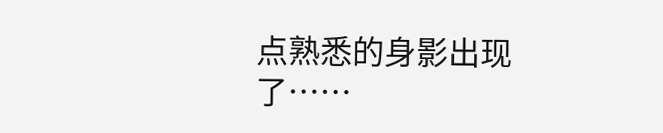点熟悉的身影出现了……